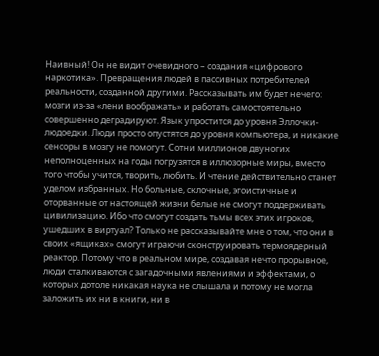Наивный! Он не видит очевидного – создания «цифрового наркотика». Превращения людей в пассивных потребителей реальности, созданной другими. Рассказывать им будет нечего: мозги из-за «лени воображать» и работать самостоятельно совершенно деградируют. Язык упростится до уровня Эллочки-людоедки. Люди просто опустятся до уровня компьютера, и никакие сенсоры в мозгу не помогут. Сотни миллионов двуногих неполноценных на годы погрузятся в иллюзорные миры, вместо того чтобы учится, творить, любить. И чтение действительно станет уделом избранных. Но больные, склочные, эгоистичные и оторванные от настоящей жизни белые не смогут поддерживать цивилизацию. Ибо что смогут создать тьмы всех этих игроков, ушедших в виртуал? Только не рассказывайте мне о том, что они в своих «ящиках» смогут играючи сконструировать термоядерный реактор. Потому что в реальном мире, создавая нечто прорывное, люди сталкиваются с загадочными явлениями и эффектами, о которых дотоле никакая наука не слышала и потому не могла заложить их ни в книги, ни в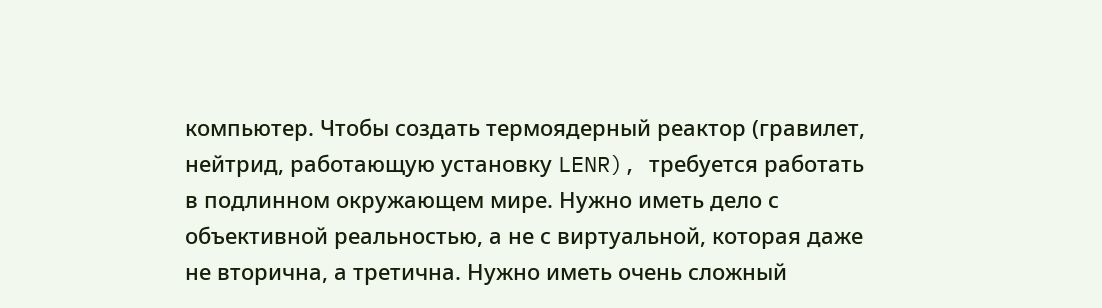компьютер. Чтобы создать термоядерный реактор (гравилет, нейтрид, работающую установку LENR), требуется работать в подлинном окружающем мире. Нужно иметь дело с объективной реальностью, а не с виртуальной, которая даже не вторична, а третична. Нужно иметь очень сложный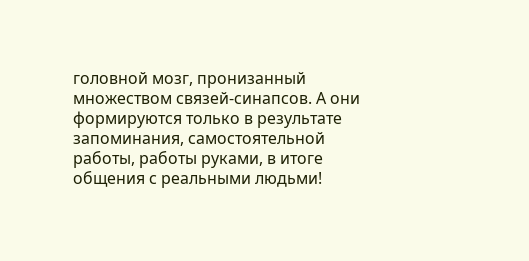головной мозг, пронизанный множеством связей-синапсов. А они формируются только в результате запоминания, самостоятельной работы, работы руками, в итоге общения с реальными людьми!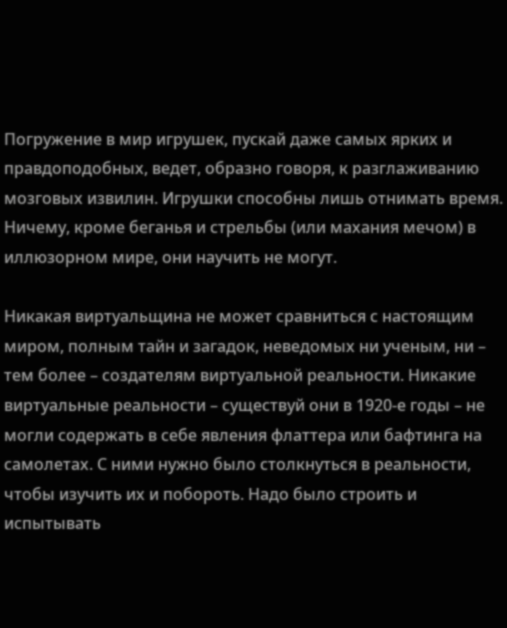Погружение в мир игрушек, пускай даже самых ярких и правдоподобных, ведет, образно говоря, к разглаживанию мозговых извилин. Игрушки способны лишь отнимать время. Ничему, кроме беганья и стрельбы (или махания мечом) в иллюзорном мире, они научить не могут.

Никакая виртуальщина не может сравниться с настоящим миром, полным тайн и загадок, неведомых ни ученым, ни – тем более – создателям виртуальной реальности. Никакие виртуальные реальности – существуй они в 1920-е годы – не могли содержать в себе явления флаттера или бафтинга на самолетах. С ними нужно было столкнуться в реальности, чтобы изучить их и побороть. Надо было строить и испытывать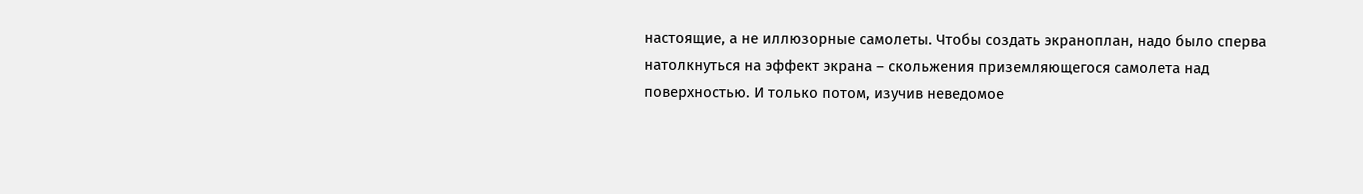настоящие, а не иллюзорные самолеты. Чтобы создать экраноплан, надо было сперва натолкнуться на эффект экрана – скольжения приземляющегося самолета над поверхностью. И только потом, изучив неведомое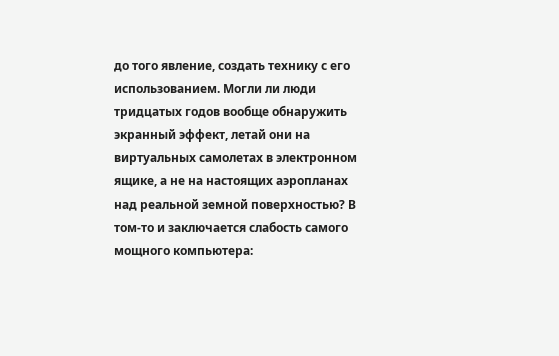до того явление, создать технику с его использованием. Могли ли люди тридцатых годов вообще обнаружить экранный эффект, летай они на виртуальных самолетах в электронном ящике, а не на настоящих аэропланах над реальной земной поверхностью? В том-то и заключается слабость самого мощного компьютера: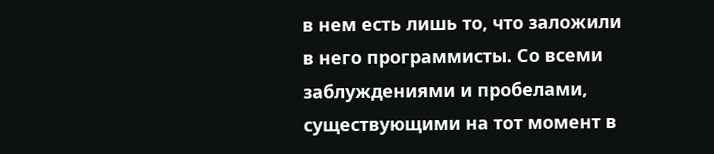в нем есть лишь то, что заложили в него программисты. Со всеми заблуждениями и пробелами, существующими на тот момент в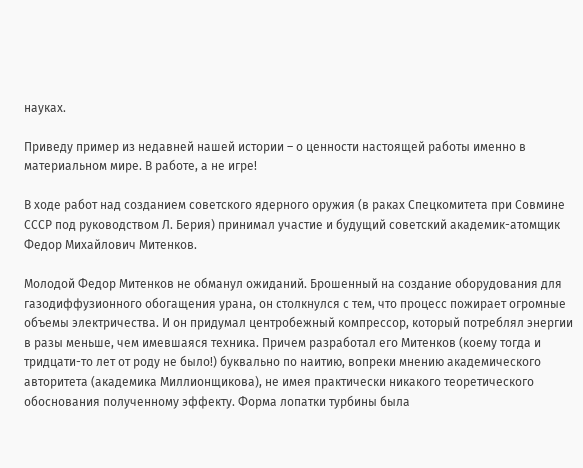науках.

Приведу пример из недавней нашей истории – о ценности настоящей работы именно в материальном мире. В работе, а не игре!

В ходе работ над созданием советского ядерного оружия (в раках Спецкомитета при Совмине СССР под руководством Л. Берия) принимал участие и будущий советский академик-атомщик Федор Михайлович Митенков.

Молодой Федор Митенков не обманул ожиданий. Брошенный на создание оборудования для газодиффузионного обогащения урана, он столкнулся с тем, что процесс пожирает огромные объемы электричества. И он придумал центробежный компрессор, который потреблял энергии в разы меньше, чем имевшаяся техника. Причем разработал его Митенков (коему тогда и тридцати-то лет от роду не было!) буквально по наитию, вопреки мнению академического авторитета (академика Миллионщикова), не имея практически никакого теоретического обоснования полученному эффекту. Форма лопатки турбины была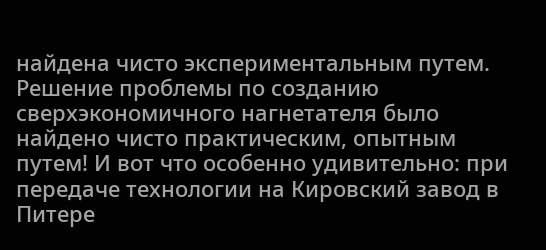найдена чисто экспериментальным путем. Решение проблемы по созданию сверхэкономичного нагнетателя было найдено чисто практическим, опытным путем! И вот что особенно удивительно: при передаче технологии на Кировский завод в Питере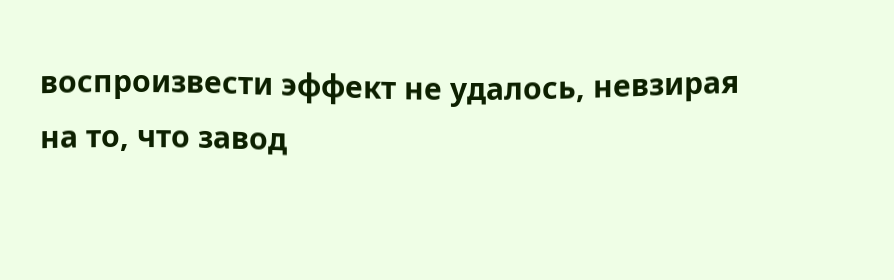воспроизвести эффект не удалось, невзирая на то, что завод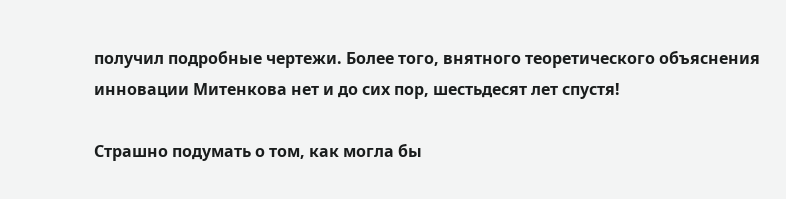получил подробные чертежи. Более того, внятного теоретического объяснения инновации Митенкова нет и до сих пор, шестьдесят лет спустя!

Страшно подумать о том, как могла бы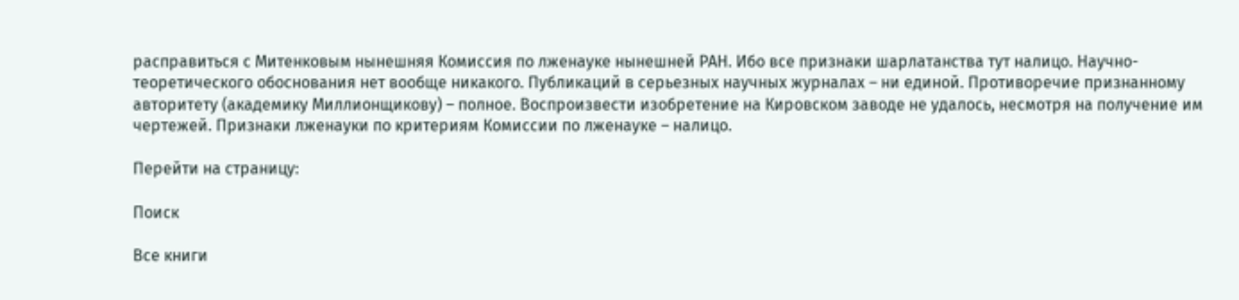расправиться с Митенковым нынешняя Комиссия по лженауке нынешней РАН. Ибо все признаки шарлатанства тут налицо. Научно-теоретического обоснования нет вообще никакого. Публикаций в серьезных научных журналах – ни единой. Противоречие признанному авторитету (академику Миллионщикову) – полное. Воспроизвести изобретение на Кировском заводе не удалось, несмотря на получение им чертежей. Признаки лженауки по критериям Комиссии по лженауке – налицо.

Перейти на страницу:

Поиск

Все книги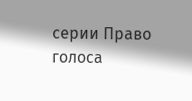серии Право голоса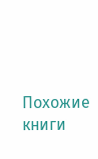Похожие книги